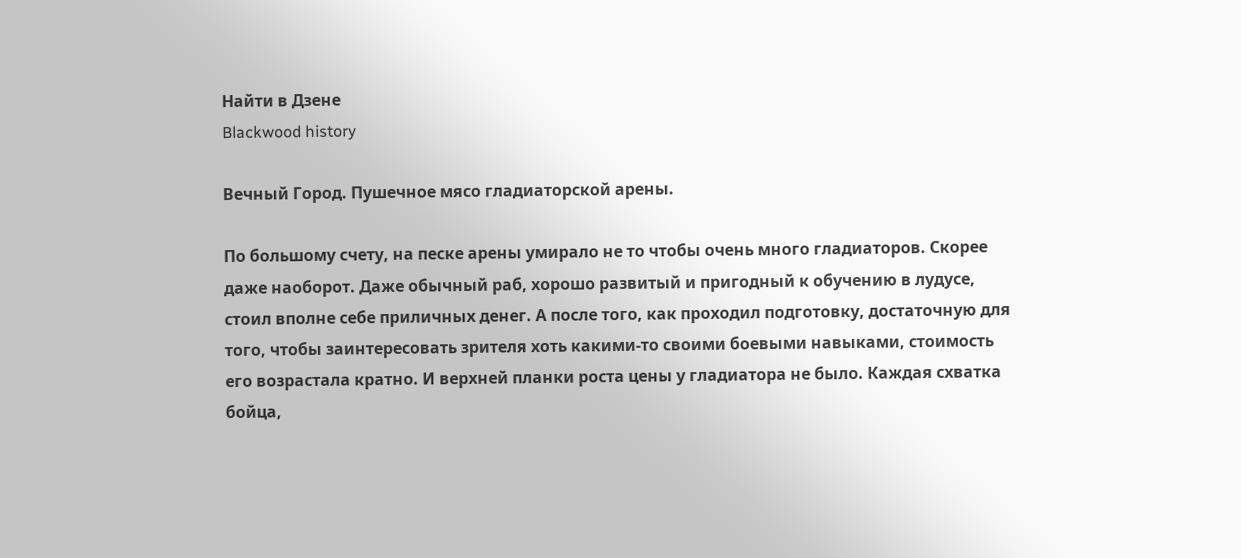Найти в Дзене
Blackwood history

Вечный Город. Пушечное мясо гладиаторской арены.

По большому счету, на песке арены умирало не то чтобы очень много гладиаторов. Скорее даже наоборот. Даже обычный раб, хорошо развитый и пригодный к обучению в лудусе, стоил вполне себе приличных денег. А после того, как проходил подготовку, достаточную для того, чтобы заинтересовать зрителя хоть какими-то своими боевыми навыками, стоимость его возрастала кратно. И верхней планки роста цены у гладиатора не было. Каждая схватка бойца,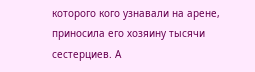которого кого узнавали на арене, приносила его хозяину тысячи сестерциев. А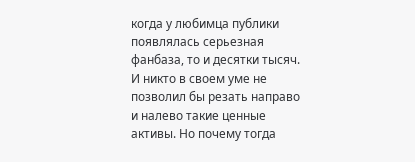когда у любимца публики появлялась серьезная фанбаза, то и десятки тысяч. И никто в своем уме не позволил бы резать направо и налево такие ценные активы. Но почему тогда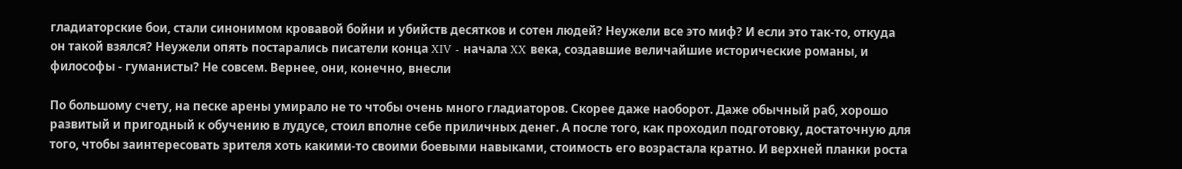гладиаторские бои, стали синонимом кровавой бойни и убийств десятков и сотен людей? Неужели все это миф? И если это так-то, откуда он такой взялся? Неужели опять постарались писатели конца XIV - начала XX века, создавшие величайшие исторические романы, и философы - гуманисты? Не совсем. Вернее, они, конечно, внесли

По большому счету, на песке арены умирало не то чтобы очень много гладиаторов. Скорее даже наоборот. Даже обычный раб, хорошо развитый и пригодный к обучению в лудусе, стоил вполне себе приличных денег. А после того, как проходил подготовку, достаточную для того, чтобы заинтересовать зрителя хоть какими-то своими боевыми навыками, стоимость его возрастала кратно. И верхней планки роста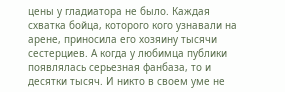цены у гладиатора не было. Каждая схватка бойца, которого кого узнавали на арене, приносила его хозяину тысячи сестерциев. А когда у любимца публики появлялась серьезная фанбаза, то и десятки тысяч. И никто в своем уме не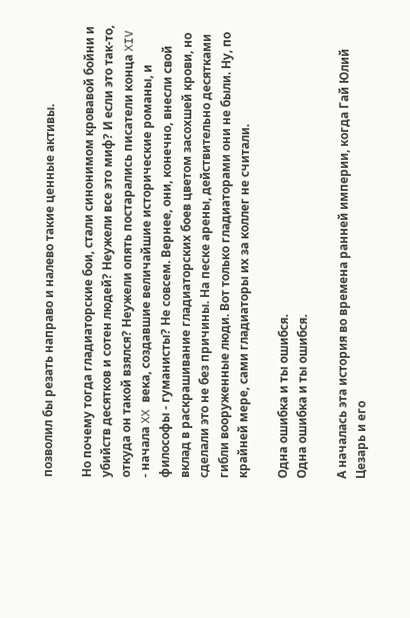позволил бы резать направо и налево такие ценные активы.

Но почему тогда гладиаторские бои, стали синонимом кровавой бойни и убийств десятков и сотен людей? Неужели все это миф? И если это так-то, откуда он такой взялся? Неужели опять постарались писатели конца XIV - начала XX века, создавшие величайшие исторические романы, и философы - гуманисты? Не совсем. Вернее, они, конечно, внесли свой вклад в раскрашивание гладиаторских боев цветом засохшей крови, но сделали это не без причины. На песке арены, действительно десятками гибли вооруженные люди. Вот только гладиаторами они не были. Ну, по крайней мере, сами гладиаторы их за коллег не считали.

Одна ошибка и ты ошибся.
Одна ошибка и ты ошибся.

А началась эта история во времена ранней империи, когда Гай Юлий Цезарь и его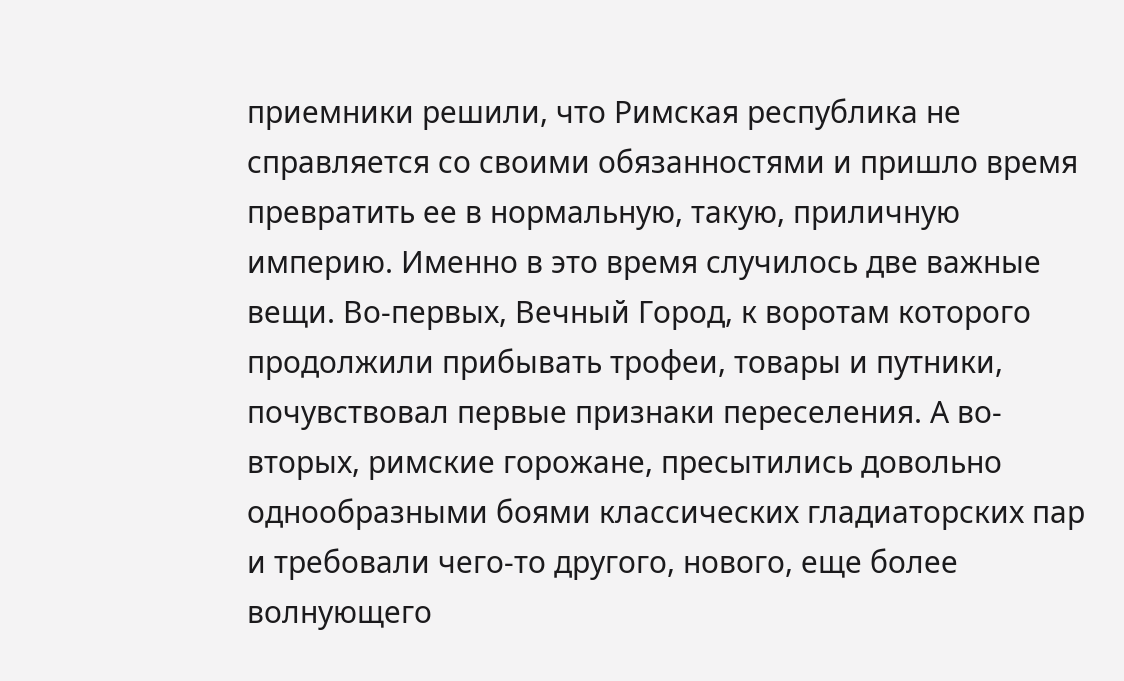приемники решили, что Римская республика не справляется со своими обязанностями и пришло время превратить ее в нормальную, такую, приличную империю. Именно в это время случилось две важные вещи. Во-первых, Вечный Город, к воротам которого продолжили прибывать трофеи, товары и путники, почувствовал первые признаки переселения. А во-вторых, римские горожане, пресытились довольно однообразными боями классических гладиаторских пар и требовали чего-то другого, нового, еще более волнующего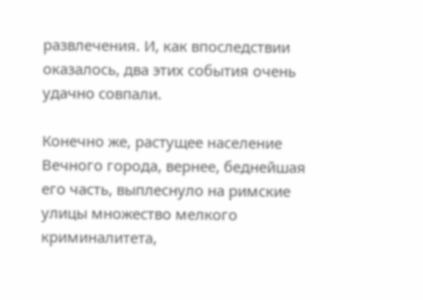развлечения. И, как впоследствии оказалось, два этих события очень удачно совпали.

Конечно же, растущее население Вечного города, вернее, беднейшая его часть, выплеснуло на римские улицы множество мелкого криминалитета,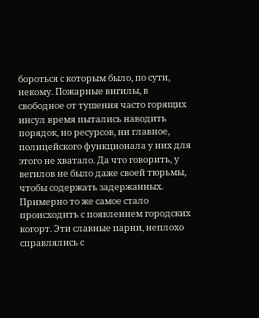бороться с которым было, по сути, некому. Пожарные вигилы, в свободное от тушения часто горящих инсул время пытались наводить порядок, но ресурсов, ни главное, полицейского функционала у них для этого не хватало. Да что говорить, у вегилов не было даже своей тюрьмы, чтобы содержать задержанных. Примерно то же самое стало происходить с появлением городских когорт. Эти славные парни, неплохо справлялись с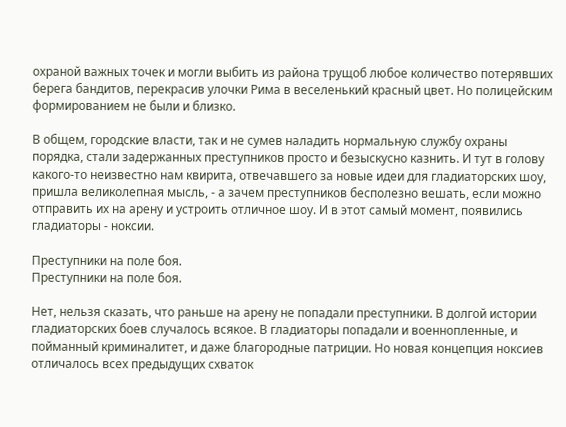охраной важных точек и могли выбить из района трущоб любое количество потерявших берега бандитов, перекрасив улочки Рима в веселенький красный цвет. Но полицейским формированием не были и близко.

В общем, городские власти, так и не сумев наладить нормальную службу охраны порядка, стали задержанных преступников просто и безыскусно казнить. И тут в голову какого-то неизвестно нам квирита, отвечавшего за новые идеи для гладиаторских шоу, пришла великолепная мысль, - а зачем преступников бесполезно вешать, если можно отправить их на арену и устроить отличное шоу. И в этот самый момент, появились гладиаторы - ноксии.

Преступники на поле боя.
Преступники на поле боя.

Нет, нельзя сказать, что раньше на арену не попадали преступники. В долгой истории гладиаторских боев случалось всякое. В гладиаторы попадали и военнопленные, и пойманный криминалитет, и даже благородные патриции. Но новая концепция ноксиев отличалось всех предыдущих схваток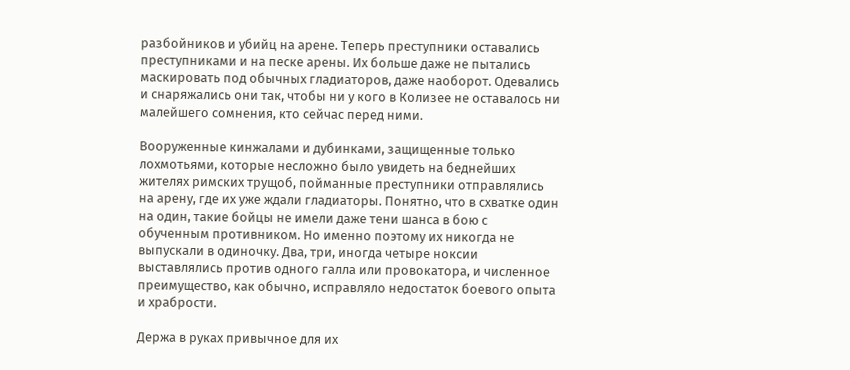разбойников и убийц на арене. Теперь преступники оставались преступниками и на песке арены. Их больше даже не пытались маскировать под обычных гладиаторов, даже наоборот. Одевались и снаряжались они так, чтобы ни у кого в Колизее не оставалось ни малейшего сомнения, кто сейчас перед ними.

Вооруженные кинжалами и дубинками, защищенные только лохмотьями, которые несложно было увидеть на беднейших жителях римских трущоб, пойманные преступники отправлялись на арену, где их уже ждали гладиаторы. Понятно, что в схватке один на один, такие бойцы не имели даже тени шанса в бою с обученным противником. Но именно поэтому их никогда не выпускали в одиночку. Два, три, иногда четыре ноксии выставлялись против одного галла или провокатора, и численное преимущество, как обычно, исправляло недостаток боевого опыта и храбрости.

Держа в руках привычное для их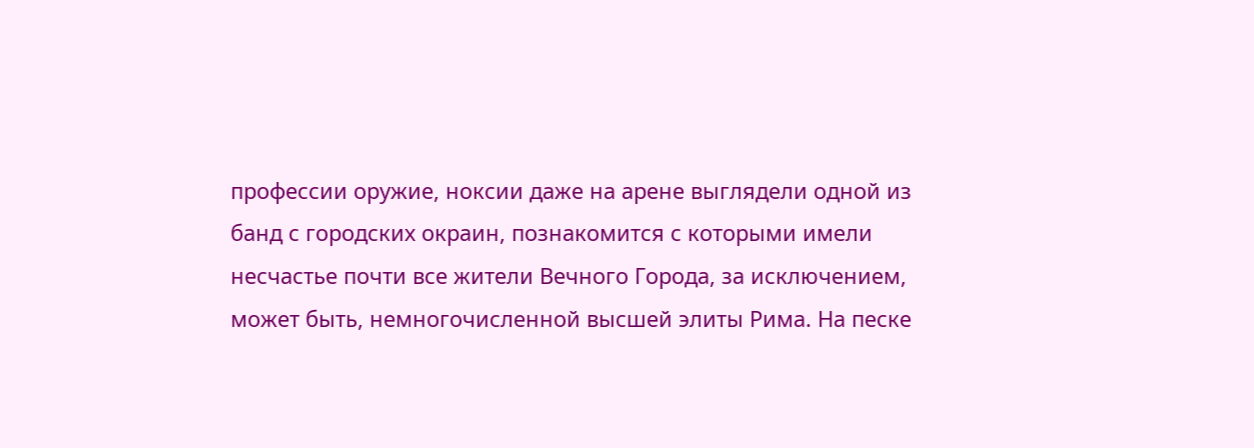профессии оружие, ноксии даже на арене выглядели одной из банд с городских окраин, познакомится с которыми имели несчастье почти все жители Вечного Города, за исключением, может быть, немногочисленной высшей элиты Рима. На песке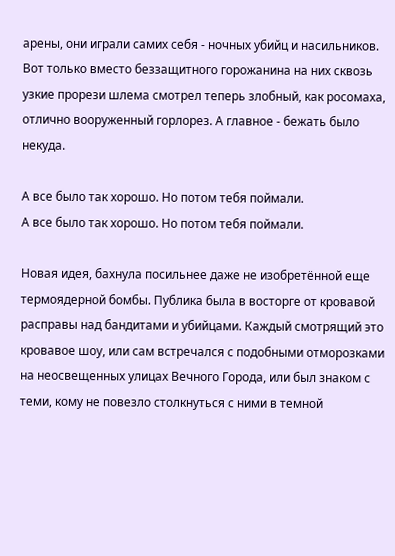арены, они играли самих себя - ночных убийц и насильников. Вот только вместо беззащитного горожанина на них сквозь узкие прорези шлема смотрел теперь злобный, как росомаха, отлично вооруженный горлорез. А главное - бежать было некуда.

А все было так хорошо. Но потом тебя поймали.
А все было так хорошо. Но потом тебя поймали.

Новая идея, бахнула посильнее даже не изобретённой еще термоядерной бомбы. Публика была в восторге от кровавой расправы над бандитами и убийцами. Каждый смотрящий это кровавое шоу, или сам встречался с подобными отморозками на неосвещенных улицах Вечного Города, или был знаком с теми, кому не повезло столкнуться с ними в темной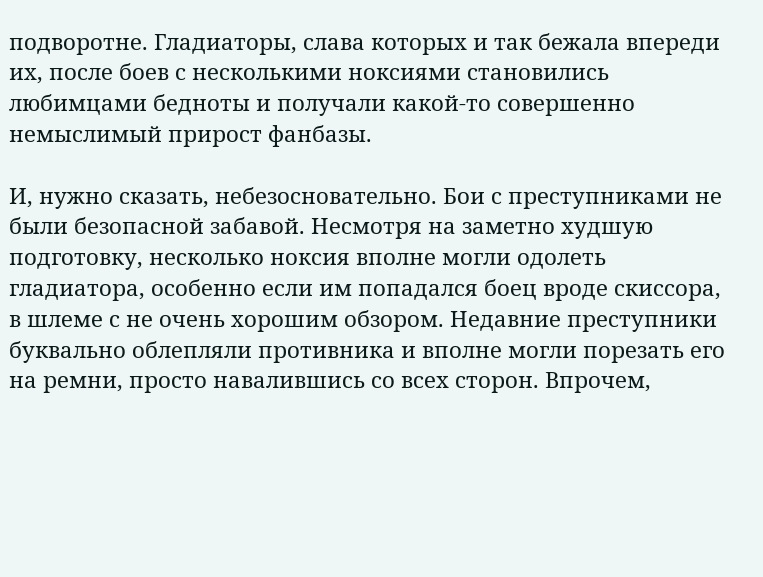подворотне. Гладиаторы, слава которых и так бежала впереди их, после боев с несколькими ноксиями становились любимцами бедноты и получали какой-то совершенно немыслимый прирост фанбазы.

И, нужно сказать, небезосновательно. Бои с преступниками не были безопасной забавой. Несмотря на заметно худшую подготовку, несколько ноксия вполне могли одолеть гладиатора, особенно если им попадался боец вроде скиссора, в шлеме с не очень хорошим обзором. Недавние преступники буквально облепляли противника и вполне могли порезать его на ремни, просто навалившись со всех сторон. Впрочем,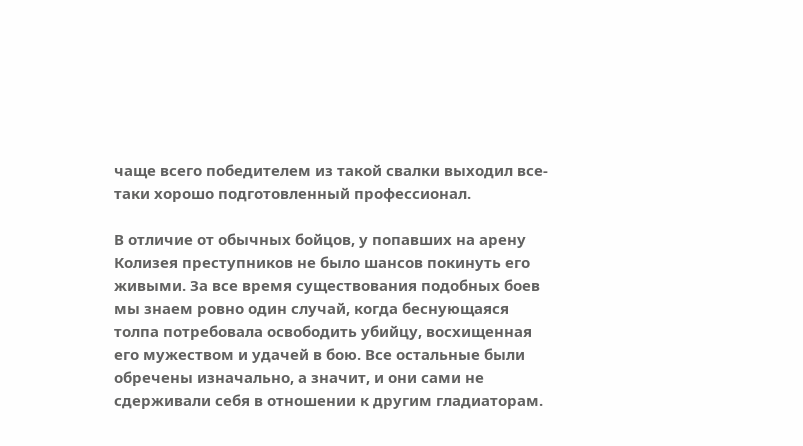чаще всего победителем из такой свалки выходил все-таки хорошо подготовленный профессионал.

В отличие от обычных бойцов, у попавших на арену Колизея преступников не было шансов покинуть его живыми. За все время существования подобных боев мы знаем ровно один случай, когда беснующаяся толпа потребовала освободить убийцу, восхищенная его мужеством и удачей в бою. Все остальные были обречены изначально, а значит, и они сами не сдерживали себя в отношении к другим гладиаторам.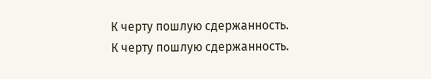К черту пошлую сдержанность.
К черту пошлую сдержанность.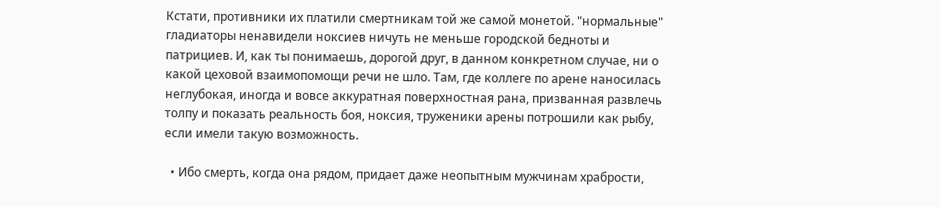Кстати, противники их платили смертникам той же самой монетой. "нормальные" гладиаторы ненавидели ноксиев ничуть не меньше городской бедноты и патрициев. И, как ты понимаешь, дорогой друг, в данном конкретном случае, ни о какой цеховой взаимопомощи речи не шло. Там, где коллеге по арене наносилась неглубокая, иногда и вовсе аккуратная поверхностная рана, призванная развлечь толпу и показать реальность боя, ноксия, труженики арены потрошили как рыбу, если имели такую возможность.

  • Ибо смерть, когда она рядом, придает даже неопытным мужчинам храбрости,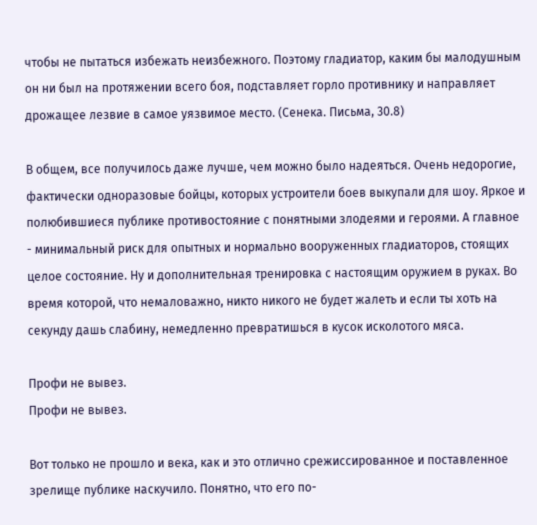чтобы не пытаться избежать неизбежного. Поэтому гладиатор, каким бы малодушным он ни был на протяжении всего боя, подставляет горло противнику и направляет дрожащее лезвие в самое уязвимое место. (Сенека. Письма, 30.8)

В общем, все получилось даже лучше, чем можно было надеяться. Очень недорогие, фактически одноразовые бойцы, которых устроители боев выкупали для шоу. Яркое и полюбившиеся публике противостояние с понятными злодеями и героями. А главное - минимальный риск для опытных и нормально вооруженных гладиаторов, стоящих целое состояние. Ну и дополнительная тренировка с настоящим оружием в руках. Во время которой, что немаловажно, никто никого не будет жалеть и если ты хоть на секунду дашь слабину, немедленно превратишься в кусок исколотого мяса.

Профи не вывез.
Профи не вывез.

Вот только не прошло и века, как и это отлично срежиссированное и поставленное зрелище публике наскучило. Понятно, что его по-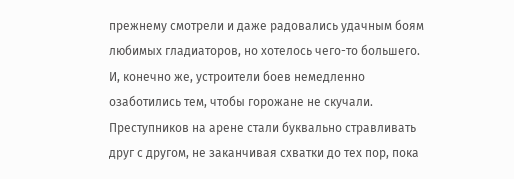прежнему смотрели и даже радовались удачным боям любимых гладиаторов, но хотелось чего-то большего. И, конечно же, устроители боев немедленно озаботились тем, чтобы горожане не скучали. Преступников на арене стали буквально стравливать друг с другом, не заканчивая схватки до тех пор, пока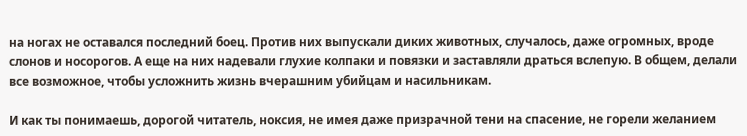на ногах не оставался последний боец. Против них выпускали диких животных, случалось, даже огромных, вроде слонов и носорогов. А еще на них надевали глухие колпаки и повязки и заставляли драться вслепую. В общем, делали все возможное, чтобы усложнить жизнь вчерашним убийцам и насильникам.

И как ты понимаешь, дорогой читатель, ноксия, не имея даже призрачной тени на спасение, не горели желанием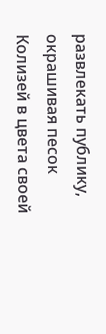развлекать публику, окрашивая песок Колизей в цвета своей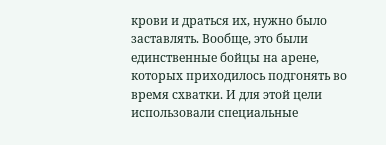крови и драться их, нужно было заставлять. Вообще, это были единственные бойцы на арене, которых приходилось подгонять во время схватки. И для этой цели использовали специальные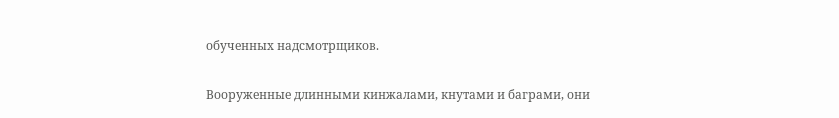обученных надсмотрщиков.

Вооруженные длинными кинжалами, кнутами и баграми, они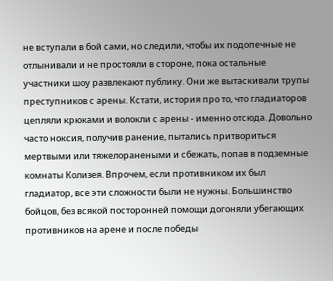не вступали в бой сами, но следили, чтобы их подопечные не отлынивали и не простояли в стороне, пока остальные участники шоу развлекают публику. Они же вытаскивали трупы преступников с арены. Кстати, история про то, что гладиаторов цепляли крюками и волокли с арены - именно отсюда. Довольно часто ноксия, получив ранение, пытались притвориться мертвыми или тяжелоранеными и сбежать, попав в подземные комнаты Колизея. Впрочем, если противником их был гладиатор, все эти сложности были не нужны. Большинство бойцов, без всякой посторонней помощи догоняли убегающих противников на арене и после победы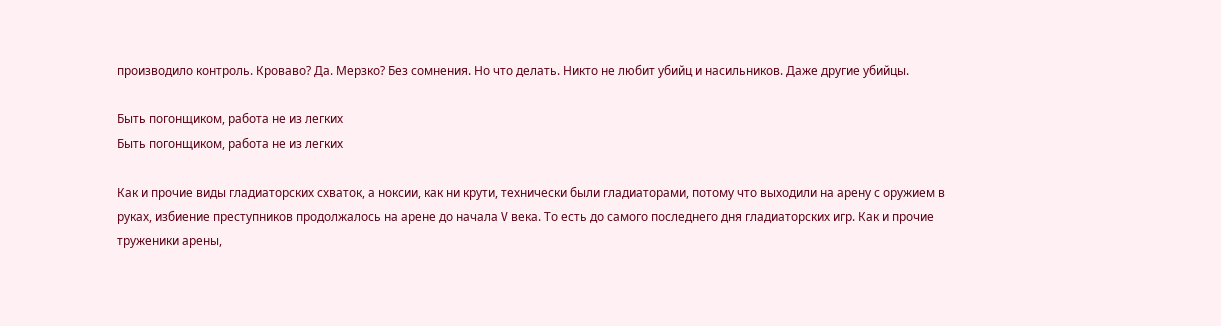производило контроль. Кроваво? Да. Мерзко? Без сомнения. Но что делать. Никто не любит убийц и насильников. Даже другие убийцы.

Быть погонщиком, работа не из легких
Быть погонщиком, работа не из легких

Как и прочие виды гладиаторских схваток, а ноксии, как ни крути, технически были гладиаторами, потому что выходили на арену с оружием в руках, избиение преступников продолжалось на арене до начала V века. То есть до самого последнего дня гладиаторских игр. Как и прочие труженики арены,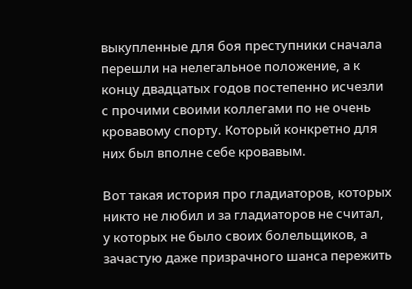выкупленные для боя преступники сначала перешли на нелегальное положение, а к концу двадцатых годов постепенно исчезли с прочими своими коллегами по не очень кровавому спорту. Который конкретно для них был вполне себе кровавым.

Вот такая история про гладиаторов, которых никто не любил и за гладиаторов не считал, у которых не было своих болельщиков, а зачастую даже призрачного шанса пережить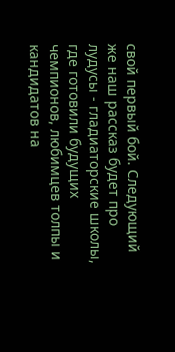свой первый бой. Следующий же наш рассказ будет про лудусы - гладиаторские школы, где готовили будущих чемпионов, любимцев толпы и кандидатов на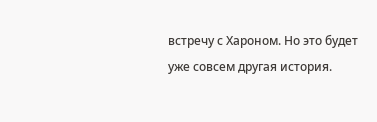встречу с Хароном. Но это будет уже совсем другая история.